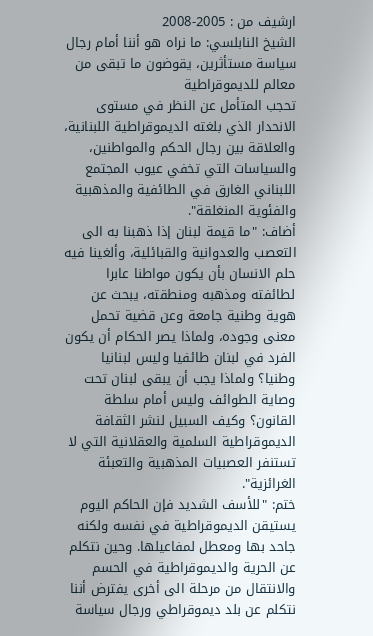ارشيف من : 2005-2008
الشيخ النابلسي: ما نراه هو أننا أمام رجال سياسة مستأثرين، يقوضون ما تبقى من معالم للديموقراطية
تحجب المتأمل عن النظر في مستوى الانحدار الذي بلغته الديموقراطية اللبنانية، والعلاقة بين رجال الحكم والمواطنين، والسياسات التي تخفي عيوب المجتمع اللبناني الغارق في الطائفية والمذهبية والفئوية المنغلقة".
أضاف: "ما قيمة لبنان إذا ذهبنا به الى التعصب والعدوانية والقبائلية، وألغينا فيه حلم الانسان بأن يكون مواطنا عابرا لطائفته ومذهبه ومنطقته، يبحث عن هوية وطنية جامعة وعن قضية تحمل معنى وجوده، ولماذا يصر الحكام أن يكون الفرد في لبنان طائفيا وليس لبنانيا وطنيا؟ ولماذا يجب أن يبقى لبنان تحت وصاية الطوائف وليس أمام سلطة القانون؟ وكيف السبيل لنشر الثقافة الديموقراطية السلمية والعقلانية التي لا تستنفر العصبيات المذهبية والتعبئة الغرائزية".
ختم: "للأسف الشديد فإن الحاكم اليوم يستيقن الديموقراطية في نفسه ولكنه جاحد بها ومعطل لمفاعيلها. وحين نتكلم عن الحرية والديموقراطية في الحسم والانتقال من مرحلة الى أخرى يفترض أننا نتكلم عن بلد ديموقراطي ورجال سياسة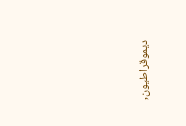ديموقراطيون,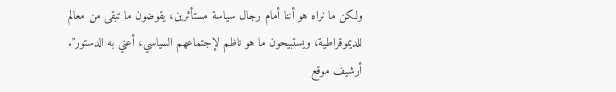ولكن ما نراه هو أننا أمام رجال سياسة مستأثرين، يقوضون ما تبقى من معالم للديموقراطية، ويستبيحون ما هو ناظم لإجتماعهم السياسي، أعني به الدستور".
أرشيف موقع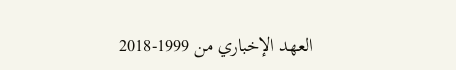العهد الإخباري من 1999-2018